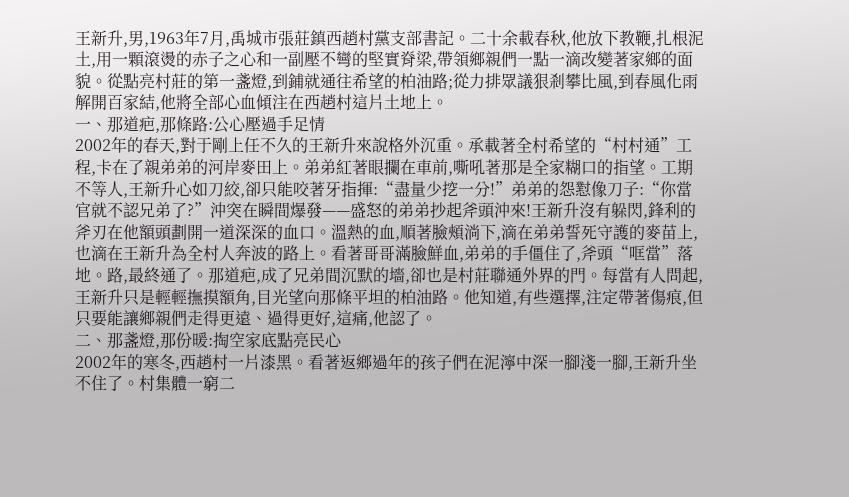王新升,男,1963年7月,禹城市張莊鎮西趙村黨支部書記。二十余載春秋,他放下教鞭,扎根泥土,用一顆滾燙的赤子之心和一副壓不彎的堅實脊梁,帶領鄉親們一點一滴改變著家鄉的面貌。從點亮村莊的第一盞燈,到鋪就通往希望的柏油路;從力排眾議狠剎攀比風,到春風化雨解開百家結,他將全部心血傾注在西趙村這片土地上。
一、那道疤,那條路:公心壓過手足情
2002年的春天,對于剛上任不久的王新升來說格外沉重。承載著全村希望的“村村通”工程,卡在了親弟弟的河岸麥田上。弟弟紅著眼攔在車前,嘶吼著那是全家糊口的指望。工期不等人,王新升心如刀絞,卻只能咬著牙指揮:“盡量少挖一分!”弟弟的怨懟像刀子:“你當官就不認兄弟了?”沖突在瞬間爆發——盛怒的弟弟抄起斧頭沖來!王新升沒有躲閃,鋒利的斧刃在他額頭劃開一道深深的血口。溫熱的血,順著臉頰淌下,滴在弟弟誓死守護的麥苗上,也滴在王新升為全村人奔波的路上。看著哥哥滿臉鮮血,弟弟的手僵住了,斧頭“哐當”落地。路,最終通了。那道疤,成了兄弟間沉默的墻,卻也是村莊聯通外界的門。每當有人問起,王新升只是輕輕撫摸額角,目光望向那條平坦的柏油路。他知道,有些選擇,注定帶著傷痕,但只要能讓鄉親們走得更遠、過得更好,這痛,他認了。
二、那盞燈,那份暖:掏空家底點亮民心
2002年的寒冬,西趙村一片漆黑。看著返鄉過年的孩子們在泥濘中深一腳淺一腳,王新升坐不住了。村集體一窮二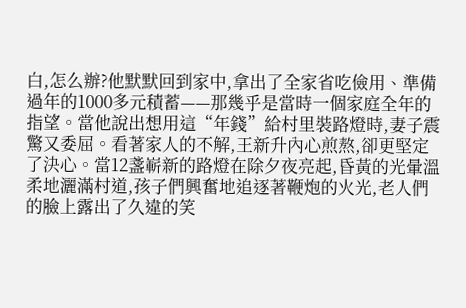白,怎么辦?他默默回到家中,拿出了全家省吃儉用、準備過年的1000多元積蓄——那幾乎是當時一個家庭全年的指望。當他說出想用這“年錢”給村里裝路燈時,妻子震驚又委屈。看著家人的不解,王新升內心煎熬,卻更堅定了決心。當12盞嶄新的路燈在除夕夜亮起,昏黃的光暈溫柔地灑滿村道,孩子們興奮地追逐著鞭炮的火光,老人們的臉上露出了久違的笑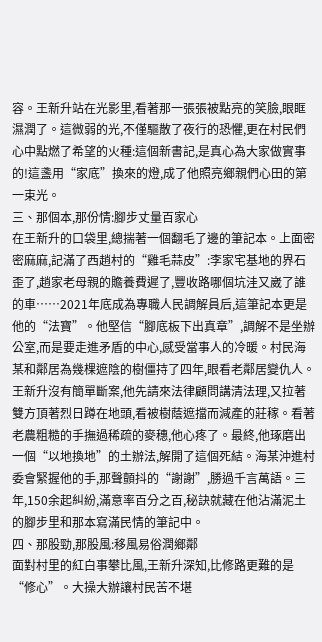容。王新升站在光影里,看著那一張張被點亮的笑臉,眼眶濕潤了。這微弱的光,不僅驅散了夜行的恐懼,更在村民們心中點燃了希望的火種:這個新書記,是真心為大家做實事的!這盞用“家底”換來的燈,成了他照亮鄉親們心田的第一束光。
三、那個本,那份情:腳步丈量百家心
在王新升的口袋里,總揣著一個翻毛了邊的筆記本。上面密密麻麻,記滿了西趙村的“雞毛蒜皮”:李家宅基地的界石歪了,趙家老母親的贍養費遲了,豐收路哪個坑洼又崴了誰的車……2021年底成為專職人民調解員后,這筆記本更是他的“法寶”。他堅信“腳底板下出真章”,調解不是坐辦公室,而是要走進矛盾的中心,感受當事人的冷暖。村民海某和鄰居為幾棵遮陰的樹僵持了四年,眼看老鄰居變仇人。王新升沒有簡單斷案,他先請來法律顧問講清法理,又拉著雙方頂著烈日蹲在地頭,看被樹蔭遮擋而減產的莊稼。看著老農粗糙的手撫過稀疏的麥穗,他心疼了。最終,他琢磨出一個“以地換地”的土辦法,解開了這個死結。海某沖進村委會緊握他的手,那聲顫抖的“謝謝”,勝過千言萬語。三年,150余起糾紛,滿意率百分之百,秘訣就藏在他沾滿泥土的腳步里和那本寫滿民情的筆記中。
四、那股勁,那股風:移風易俗潤鄉鄰
面對村里的紅白事攀比風,王新升深知,比修路更難的是“修心”。大操大辦讓村民苦不堪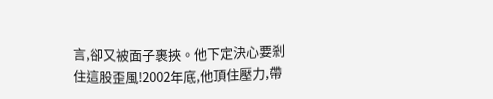言,卻又被面子裹挾。他下定決心要剎住這股歪風!2002年底,他頂住壓力,帶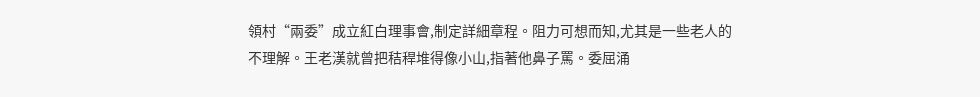領村“兩委”成立紅白理事會,制定詳細章程。阻力可想而知,尤其是一些老人的不理解。王老漢就曾把秸稈堆得像小山,指著他鼻子罵。委屈涌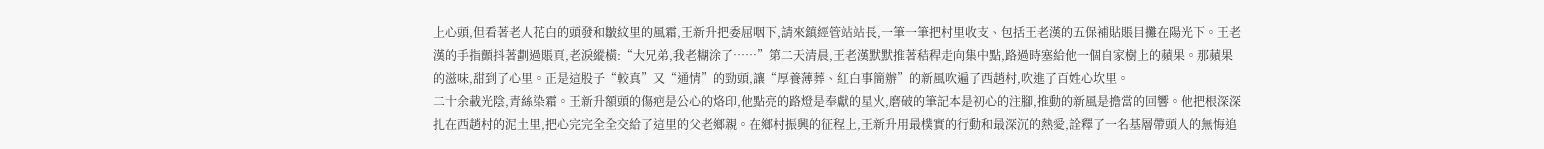上心頭,但看著老人花白的頭發和皺紋里的風霜,王新升把委屈咽下,請來鎮經管站站長,一筆一筆把村里收支、包括王老漢的五保補貼賬目攤在陽光下。王老漢的手指顫抖著劃過賬頁,老淚縱橫:“大兄弟,我老糊涂了……”第二天清晨,王老漢默默推著秸稈走向集中點,路過時塞給他一個自家樹上的蘋果。那蘋果的滋味,甜到了心里。正是這股子“較真”又“通情”的勁頭,讓“厚養薄葬、紅白事簡辦”的新風吹遍了西趙村,吹進了百姓心坎里。
二十余載光陰,青絲染霜。王新升額頭的傷疤是公心的烙印,他點亮的路燈是奉獻的星火,磨破的筆記本是初心的注腳,推動的新風是擔當的回響。他把根深深扎在西趙村的泥土里,把心完完全全交給了這里的父老鄉親。在鄉村振興的征程上,王新升用最樸實的行動和最深沉的熱愛,詮釋了一名基層帶頭人的無悔追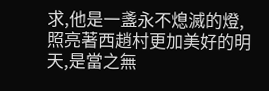求,他是一盞永不熄滅的燈,照亮著西趙村更加美好的明天,是當之無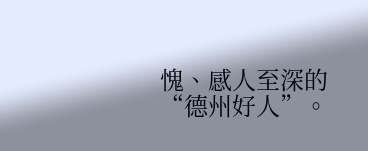愧、感人至深的“德州好人”。